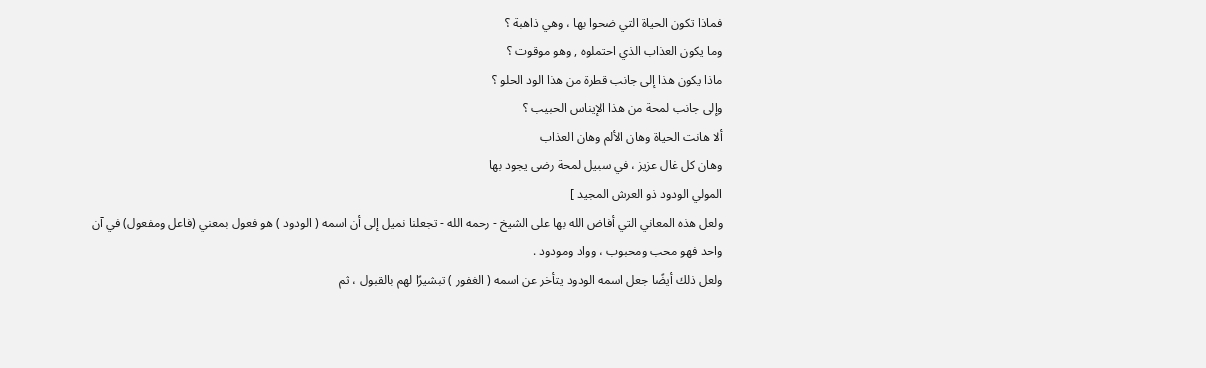فماذا تكون الحياة التي ضحوا بها ، وهي ذاهبة ؟
وما يكون العذاب الذي احتملوه , وهو موقوت ؟
ماذا يكون هذا إلى جانب قطرة من هذا الود الحلو ؟
وإلى جانب لمحة من هذا الإيناس الحبيب ؟
ألا هانت الحياة وهان الألم وهان العذاب
وهان كل غال عزيز ، في سبيل لمحة رضى يجود بها
المولي الودود ذو العرش المجيد ]
ولعل هذه المعاني التي أفاض الله بها على الشيخ - رحمه الله - تجعلنا نميل إلى أن اسمه ( الودود ) هو فعول بمعني (فاعل ومفعول) في آن واحد فهو محب ومحبوب ، وواد ومودود .
ولعل ذلك أيضًا جعل اسمه الودود يتأخر عن اسمه ( الغفور ) تبشيرًا لهم بالقبول ، ثم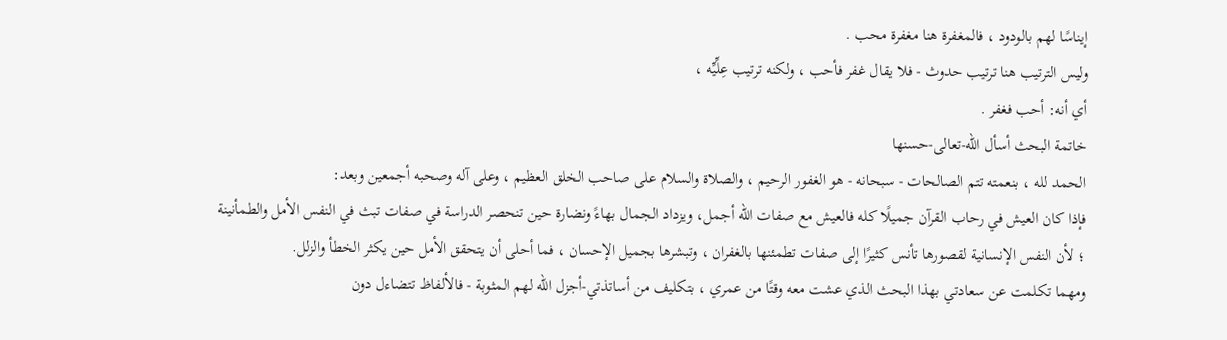إيناسًا لهم بالودود ، فالمغفرة هنا مغفرة محب .
وليس الترتيب هنا ترتيب حدوث - فلا يقال غفر فأحب ، ولكنه ترتيب عِلِّيِّه ،
أي أنه: أحب فغفر .
خاتمة البحث أسأل الله-تعالى-حسنها
الحمد لله ، بنعمته تتم الصالحات - سبحانه - هو الغفور الرحيم ، والصلاة والسلام على صاحب الخلق العظيم ، وعلى آله وصحبه أجمعين وبعد:
فإذا كان العيش في رحاب القرآن جميلًا كله فالعيش مع صفات الله أجمل، ويزداد الجمال بهاءً ونضارة حين تنحصر الدراسة في صفات تبث في النفس الأمل والطمأنينة ؛ لأن النفس الإنسانية لقصورها تأنس كثيرًا إلى صفات تطمئنها بالغفران ، وتبشرها بجميل الإحسان ، فما أحلى أن يتحقق الأمل حين يكثر الخطأ والزلل.
ومهما تكلمت عن سعادتي بهذا البحث الذي عشت معه وقتًا من عمري ، بتكليف من أساتذتي-أجزل الله لهم المثوبة - فالألفاظ تتضاءل دون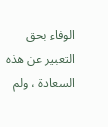الوفاء بحق التعبير عن هذه السعادة ، ولم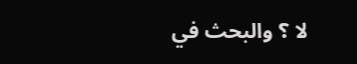لا ؟ والبحث في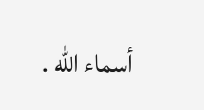أسماء الله .